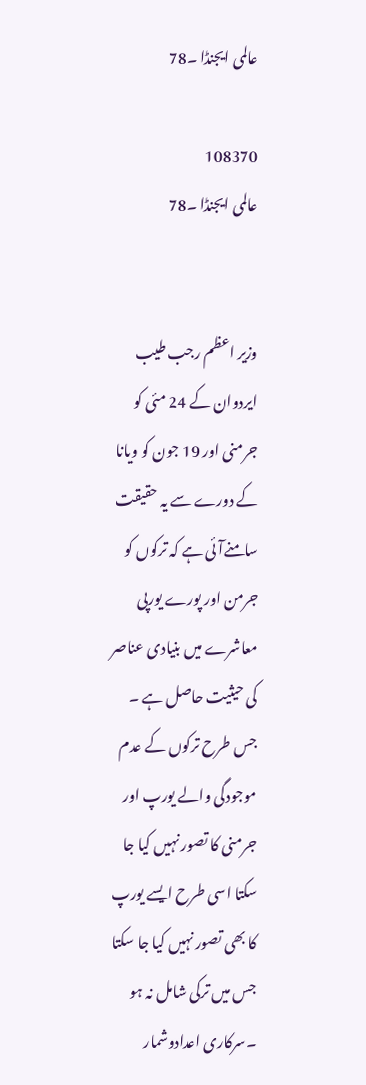عالمی ایجنڈا ۔78

108370
عالمی ایجنڈا ۔78


وزیر اعظم رجب طیب ایردوان کے 24 مئی کو جرمنی اور 19 جون کو ویانا کے دورے سے یہ حقیقت سامنےآئی ہے کہ ترکوں کو جرمن اور پورے یورپی معاشرے میں بنیادی عناصر کی حیثیت حاصل ہے ۔ جس طرح ترکوں کے عدم موجودگی والے یورپ اور جرمنی کا تصور نہیں کیا جا سکتا اسی طرح ایسے یورپ کا بھی تصور نہیں کیا جا سکتا جس میں ترکی شامل نہ ہو ۔سرکاری اعدادوشمار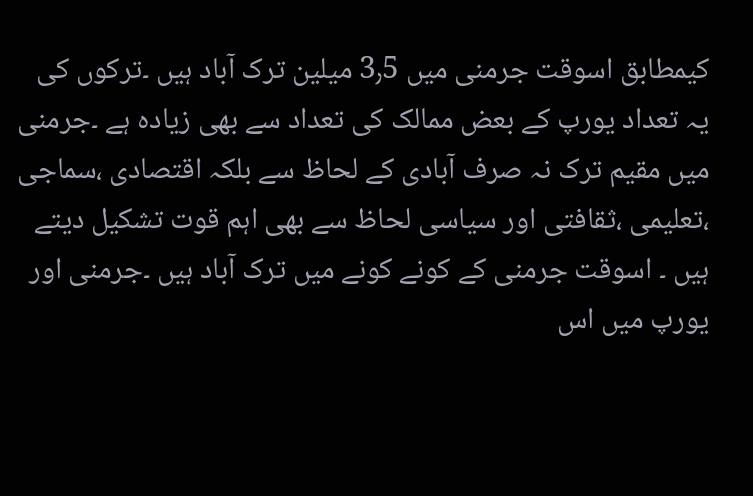کیمطابق اسوقت جرمنی میں 3٫5 میلین ترک آباد ہیں ۔ترکوں کی یہ تعداد یورپ کے بعض ممالک کی تعداد سے بھی زیادہ ہے ۔جرمنی میں مقیم ترک نہ صرف آبادی کے لحاظ سے بلکہ اقتصادی ،سماجی ،تعلیمی ،ثقافتی اور سیاسی لحاظ سے بھی اہم قوت تشکیل دیتے ہیں ۔ اسوقت جرمنی کے کونے کونے میں ترک آباد ہیں ۔جرمنی اور یورپ میں اس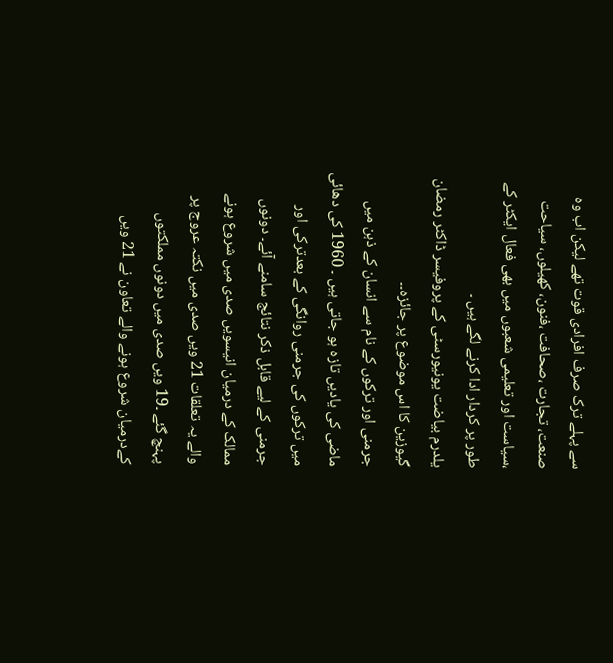سے پہلے ترک صرف افرادی قوت تھے لیکن اب وہ صنعت، تجارت ،صحافت ،فنون، کھیلوں، سیاحت ،سیاست اور تعلیمی شعبوں میں بھی فعال ایکٹر کے طور پر کردار ادا کرنے لگے ہیں ۔
یلدرم بیاضت یونیورسٹی کے پروفیسر ڈاکٹر رمضان گیوزین کا اس موضوع پر جائزہ۔۔
جرمنی اور ترکوں کے نام سے انسان کے ذہن میں ماضی کی یادیں تازہ ہو جاتی ہیں ۔ 1960 کی دھائی میں ترکوں کی جرمنی روانگی کے بعدترکی اور جرمنی کے لیے قابل ذکر نتائج سامنے آئے۔ دونوں ممالک کے درمیان انیسویں صدی میں شروع ہونے والے یہ تعلقات 21 ویں صدی میں نکتہ عروج پر پہنچ گئے ۔19 ویں صدی میں دونوں مملکتوں کےدرمیان شروع ہونے والے تعاون نے 21 ویں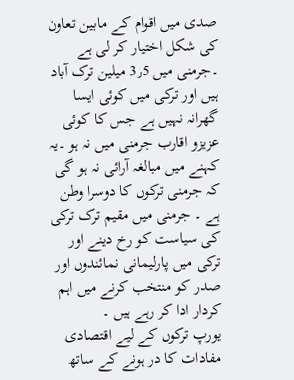صدی میں اقوام کے مابین تعاون کی شکل اختیار کر لی ہے ۔جرمنی میں 3٫5 میلین ترک آباد ہیں اور ترکی میں کوئی ایسا گھرانہ نہیں ہے جس کا کوئی عزیزو اقارب جرمنی میں نہ ہو ۔یہ کہنے میں مبالغہ آرائی نہ ہو گی کہ جرمنی ترکوں کا دوسرا وطن ہے ۔ جرمنی میں مقیم ترک ترکی کی سیاست کو رخ دینے اور ترکی میں پارلیمانی نمائندوں اور صدر کو منتخب کرنے میں اہم کردار ادا کر رہے ہیں ۔
یورپ ترکوں کے لیے اقتصادی مفادات کا در ہونے کے ساتھ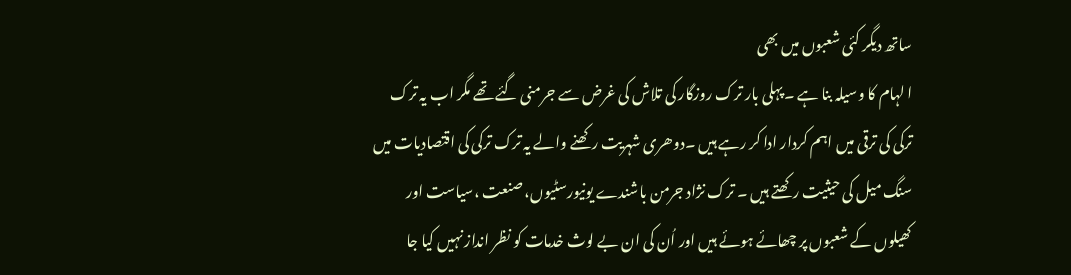ساتھ دیگر کئی شعبوں میں بھی
ا لہام کا وسیلہ بنا ہے ۔پہلی بار ترک روزگار کی تلاش کی غرض سے جرمنی گئے تھے مگر اب یہ ترک ترکی کی ترقی میں اہم کردار ادا کر رہے ہیں ۔دوھری شہریت رکھنے والے یہ ترک ترکی کی اقتصادیات میں سنگ میل کی حیثیت رکھتے ہیں ۔ ترک نژاد جرمن باشندے یونیورسٹیوں، صنعت ،سیاست اور کھیلوں کے شعبوں پر چھائے ہوئے ہیں اور اُن کی ان بے لوث خدمات کو نظر انداز نہیں کیا جا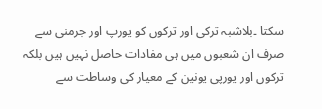سکتا ۔بلاشبہ ترکی اور ترکوں کو یورپ اور جرمنی سے صرف ان شعبوں میں ہی مفادات حاصل نہیں ہیں بلکہ ترکوں اور یورپی یونین کے معیار کی وساطت سے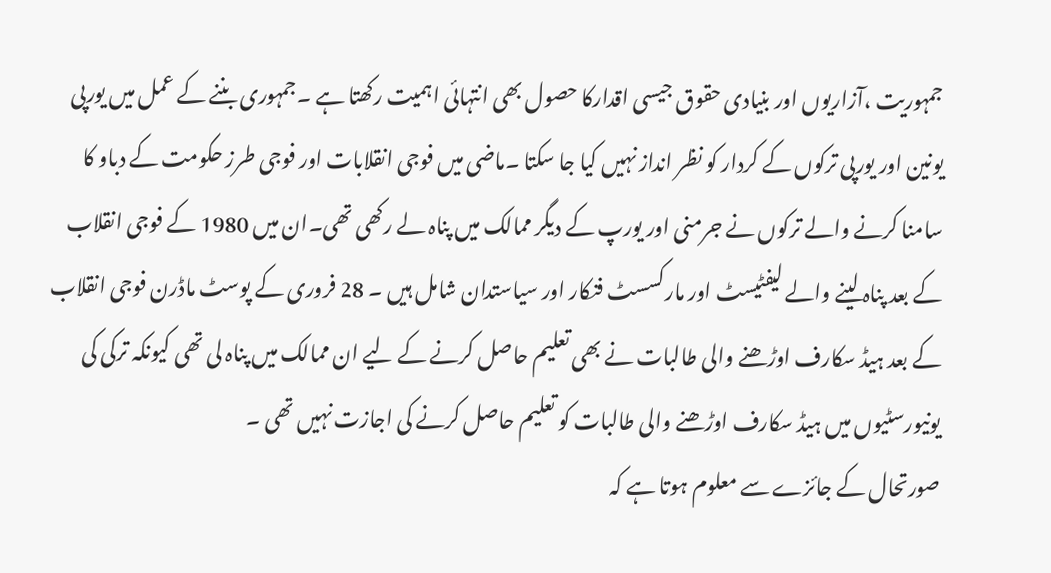جمہوریت ،آزاریوں اور بنیادی حقوق جیسی اقدارکا حصول بھی انتہائی اہمیت رکھتا ہے ۔جمہوری بننے کے عمل میں یورپی یونین اور یورپی ترکوں کے کردار کو نظر انداز نہیں کیا جا سکتا ۔ماضی میں فوجی انقلابات اور فوجی طرز حکومت کے دباو کا سامنا کرنے والے ترکوں نے جرمنی اور یورپ کے دیگر ممالک میں پناہ لے رکھی تھی۔ان میں 1980 کے فوجی انقلاب کے بعد پناہ لینے والے لیفٹیسٹ اور مارکسسٹ فنکار اور سیاستدان شامل ہیں ۔ 28 فروری کے پوسٹ ماڈرن فوجی انقلاب کے بعد ہیڈ سکارف اوڑھنے والی طالبات نے بھی تعلیم حاصل کرنے کے لیے ان ممالک میں پناہ لی تھی کیونکہ ترکی کی یونیورسٹیوں میں ہیڈ سکارف اوڑھنے والی طالبات کو تعلیم حاصل کرنے کی اجازت نہیں تھی ۔
صورتحال کے جائزے سے معلوم ہوتا ہے کہ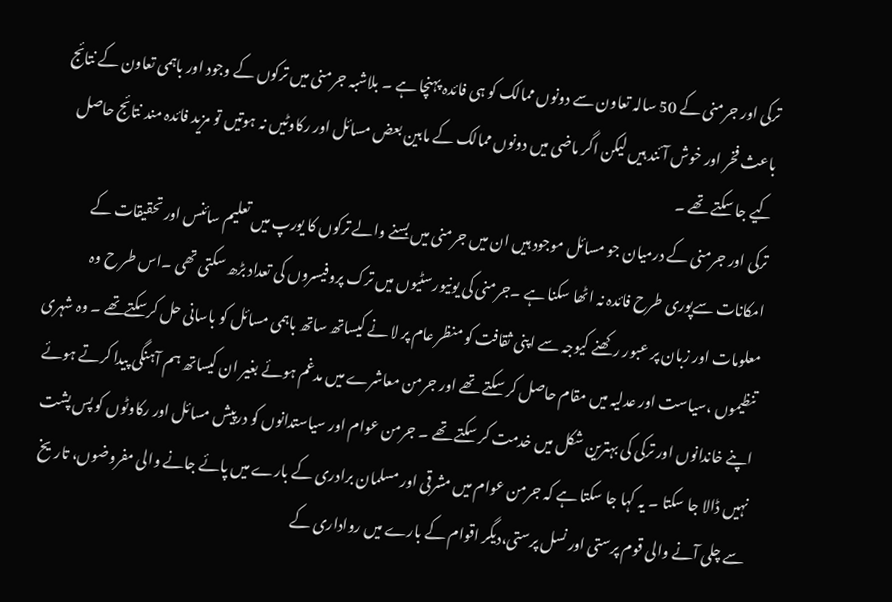ترکی اور جرمنی کے 50 سالہ تعاون سے دونوں ممالک کو ہی فائدہ پہنچا ہے ۔ بلاشبہ جرمنی میں ترکوں کے وجود اور باہمی تعاون کے نتائج باعث فخر اور خوش آئند ہیں لیکن اگر ماضی میں دونوں ممالک کے مابین بعض مسائل اور رکاوٹیں نہ ہوتیں تو مزید فائدہ مند نتائج حاصل کیے جا سکتے تھے ۔
ترکی اور جرمنی کے درمیان جو مسائل موجود ہیں ان میں جرمنی میں بسنے والے ترکوں کا یورپ میں تعلیم سائنس اور تحقیقات کے امکانات سےپوری طرح فائدہ نہ اٹھا سکنا ہے ۔جرمنی کی یونیورسٹیوں میں ترک پروفیسروں کی تعداد بڑھ سکتی تھی ۔اس طر ح وہ معلومات اور زبان پر عبور رکھنے کیوجہ سے اپنی ثقافت کو منظر عام پر لا نے کیساتھ ساتھ باہمی مسائل کو باسانی حل کرسکتےتھے ۔ وہ شہری تنظیموں ،سیاست اور عدلیہ میں مقام حاصل کر سکتے تھے اور جرمن معاشرے میں مدغم ہوئے بغیر ان کیساتھ ہم آہنگی پیدا کرتے ہوئے اپنے خاندانوں اور ترکی کی بہترین شکل میں خدمت کر سکتے تھے ۔ جرمن عوام اور سیاستدانوں کو درپیش مسائل اور رکاوٹوں کو پس پشت نہیں ڈالا جا سکتا ۔ یہ کہا جا سکتا ہے کہ جرمن عوام میں مشرقی اور مسلمان برادری کے بارے میں پائے جانے والی مفروضوں، تاریخ سے چلی آنے والی قوم پرستی اور نسل پرستی،دیگر اقوام کے بارے میں رواداری کے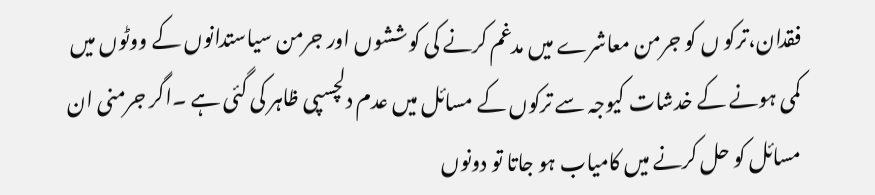فقدان،ترکو ں کو جرمن معاشرے میں مدغم کرنے کی کوششوں اور جرمن سیاستدانوں کے ووٹوں میں کمی ہونے کے خدشات کیوجہ سے ترکوں کے مسائل میں عدم دلچسپی ظاہر کی گئی ہے ۔اگر جرمنی ان مسائل کو حل کرنے میں کامیاب ہو جاتا تو دونوں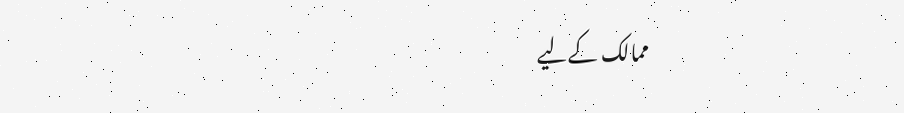ممالک کےلیے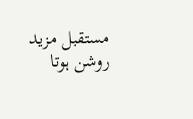مستقبل مزید روشن ہوتا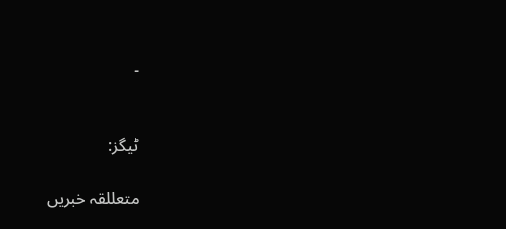۔


ٹیگز:

متعللقہ خبریں